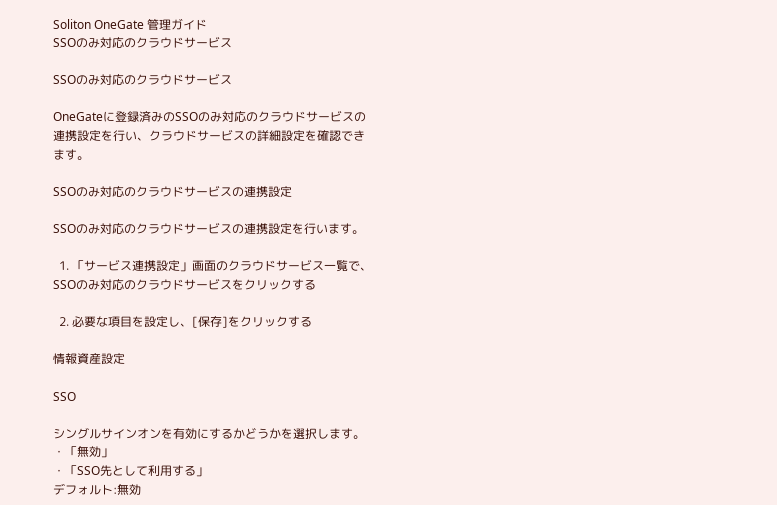Soliton OneGate 管理ガイド
SSOのみ対応のクラウドサービス

SSOのみ対応のクラウドサービス

OneGateに登録済みのSSOのみ対応のクラウドサービスの連携設定を行い、クラウドサービスの詳細設定を確認できます。

SSOのみ対応のクラウドサービスの連携設定

SSOのみ対応のクラウドサービスの連携設定を行います。

  1. 「サービス連携設定」画面のクラウドサービス一覧で、SSOのみ対応のクラウドサービスをクリックする

  2. 必要な項目を設定し、[保存]をクリックする

情報資産設定

SSO

シングルサインオンを有効にするかどうかを選択します。
・「無効」
・「SSO先として利用する」
デフォルト:無効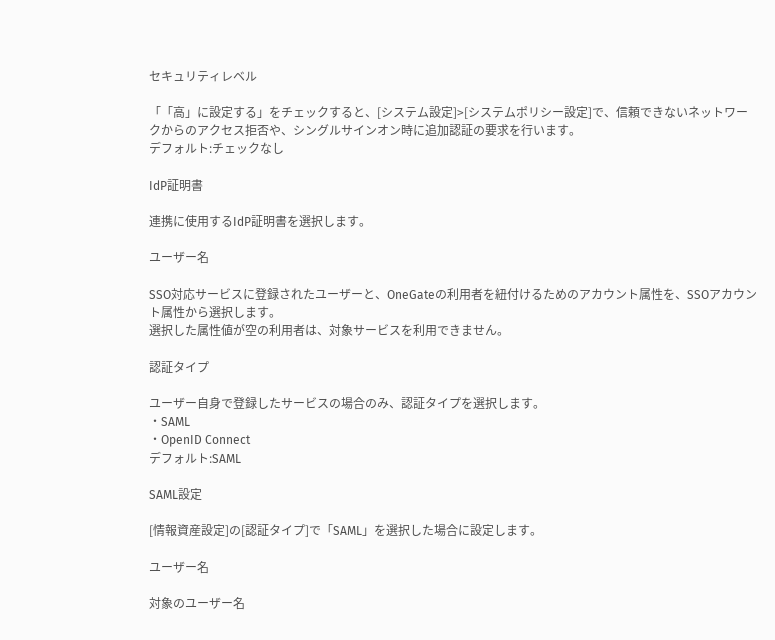セキュリティレベル

「「高」に設定する」をチェックすると、[システム設定]>[システムポリシー設定]で、信頼できないネットワークからのアクセス拒否や、シングルサインオン時に追加認証の要求を行います。
デフォルト:チェックなし

IdP証明書

連携に使用するIdP証明書を選択します。

ユーザー名

SSO対応サービスに登録されたユーザーと、OneGateの利用者を紐付けるためのアカウント属性を、SSOアカウント属性から選択します。
選択した属性値が空の利用者は、対象サービスを利用できません。

認証タイプ

ユーザー自身で登録したサービスの場合のみ、認証タイプを選択します。
・SAML
・OpenID Connect
デフォルト:SAML

SAML設定

[情報資産設定]の[認証タイプ]で「SAML」を選択した場合に設定します。

ユーザー名

対象のユーザー名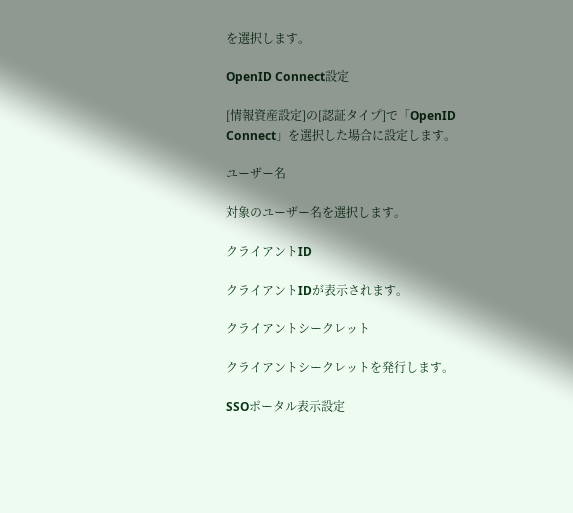を選択します。

OpenID Connect設定

[情報資産設定]の[認証タイプ]で「OpenID Connect」を選択した場合に設定します。

ユーザー名

対象のユーザー名を選択します。

クライアントID

クライアントIDが表示されます。

クライアントシークレット

クライアントシークレットを発行します。

SSOポータル表示設定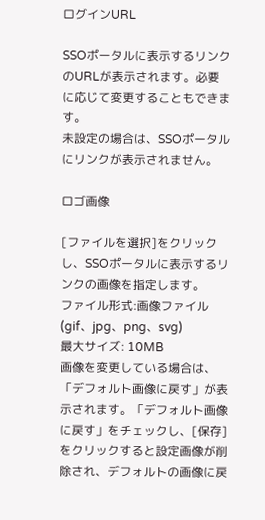ログインURL

SSOポータルに表示するリンクのURLが表示されます。必要に応じて変更することもできます。
未設定の場合は、SSOポータルにリンクが表示されません。

ロゴ画像

[ファイルを選択]をクリックし、SSOポータルに表示するリンクの画像を指定します。
ファイル形式:画像ファイル(gif、jpg、png、svg)
最大サイズ: 10MB
画像を変更している場合は、「デフォルト画像に戻す」が表示されます。「デフォルト画像に戻す」をチェックし、[保存]をクリックすると設定画像が削除され、デフォルトの画像に戻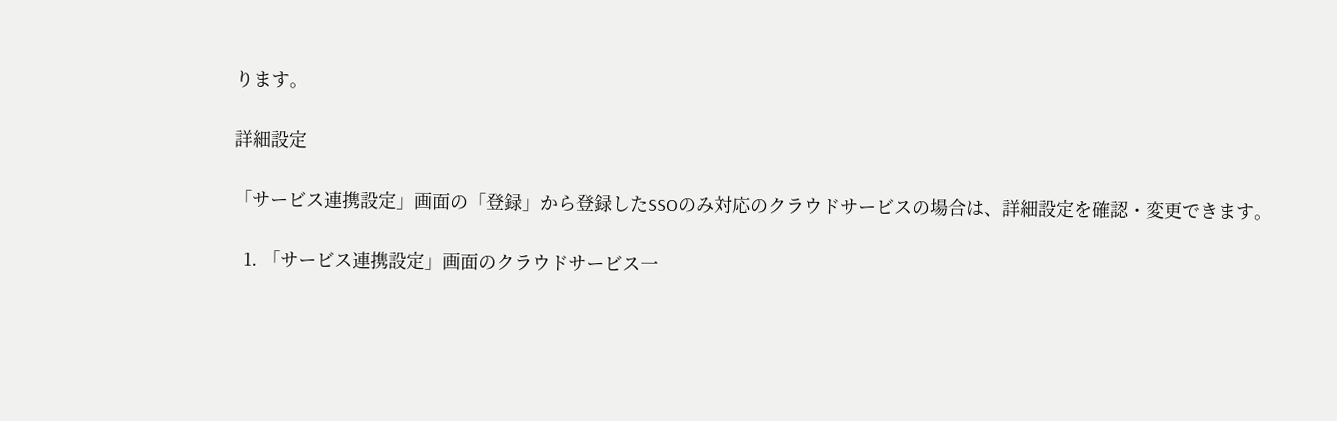ります。

詳細設定

「サービス連携設定」画面の「登録」から登録したSSOのみ対応のクラウドサービスの場合は、詳細設定を確認・変更できます。

  1. 「サービス連携設定」画面のクラウドサービス一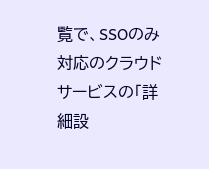覧で、SSOのみ対応のクラウドサービスの「詳細設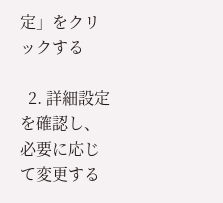定」をクリックする

  2. 詳細設定を確認し、必要に応じて変更する